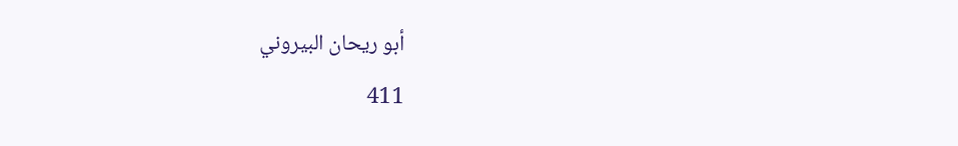أبو ريحان البيروني
411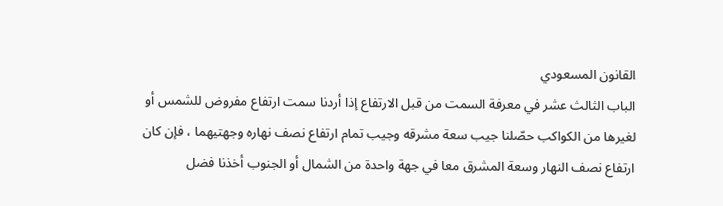القانون المسعودي
الباب الثالث عشر في معرفة السمت من قبل الارتفاع إذا أردنا سمت ارتفاع مفروض للشمس أو لغيرها من الكواكب حصّلنا جيب سعة مشرقه وجيب تمام ارتفاع نصف نهاره وجهتيهما ، فإن كان ارتفاع نصف النهار وسعة المشرق معا في جهة واحدة من الشمال أو الجنوب أخذنا فضل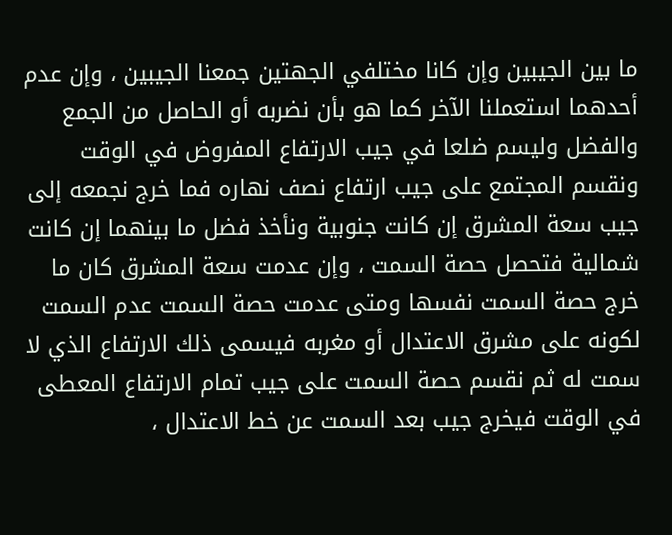ما بين الجيبين وإن كانا مختلفي الجهتين جمعنا الجيبين ، وإن عدم أحدهما استعملنا الآخر كما هو بأن نضربه أو الحاصل من الجمع والفضل وليسم ضلعا في جيب الارتفاع المفروض في الوقت ونقسم المجتمع على جيب ارتفاع نصف نهاره فما خرج نجمعه إلى جيب سعة المشرق إن كانت جنوبية ونأخذ فضل ما بينهما إن كانت شمالية فتحصل حصة السمت ، وإن عدمت سعة المشرق كان ما خرج حصة السمت نفسها ومتى عدمت حصة السمت عدم السمت لكونه على مشرق الاعتدال أو مغربه فيسمى ذلك الارتفاع الذي لا سمت له ثم نقسم حصة السمت على جيب تمام الارتفاع المعطى في الوقت فيخرج جيب بعد السمت عن خط الاعتدال ،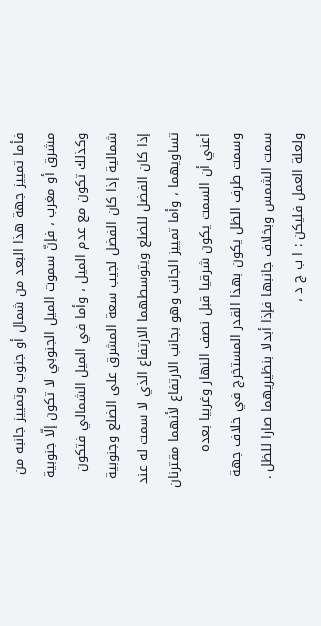فأما تمييز جهة هذا البعد من شمال أو جنوب وتمييز جانبه من مشرق أو مغرب ، فإنّ سموت الميل الجنوبي لا تكون إلّا جنوبية وكذلك تكون مع عدم الميل ، وأما في الميل الشمالي فتكون شمالية إذا كان الفضل لجيب سعة المشرق على الضلع وجنوبية إذا كان الفضل للضلع ويتوسطهما الارتفاع الذي لا سمت له عند تساويهما ، وأما تمييز الجانب وهو بجانب الارتفاع لأنهما مقترنان أعني أن السمت يكون شرقيا قبل نصف النهار وغربيا بعده وسمت طرف الظل يكون بهذا القدر المستخرج في خلاف جهة سمت الشمس وبخلاف جانبها فإذا أبدلا بنظيريهما صارا للظل . ولعلة العمل فليكن : ا ب ج د ،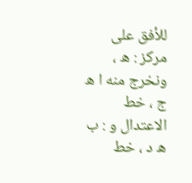للأفق على مركز : ه ، ونخرج منه ا ه ج ، خط الاعتدال و : ب ه د ، خط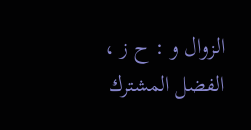الزوال و : ح ز ، الفضل المشترك